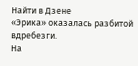Найти в Дзене
«Эрика» оказалась разбитой вдребезги.
На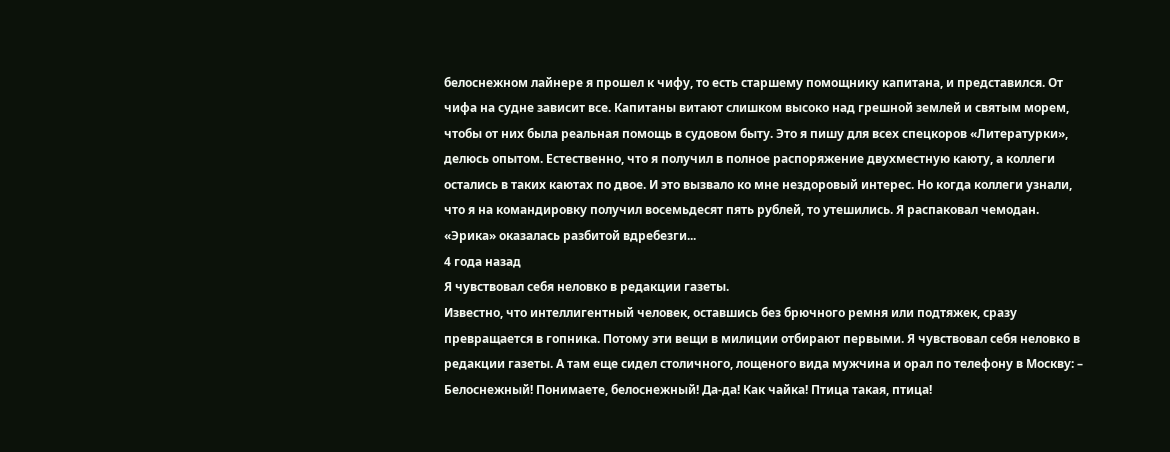белоснежном лайнере я прошел к чифу, то есть старшему помощнику капитана, и представился. От чифа на судне зависит все. Капитаны витают слишком высоко над грешной землей и святым морем, чтобы от них была реальная помощь в судовом быту. Это я пишу для всех спецкоров «Литературки», делюсь опытом. Естественно, что я получил в полное распоряжение двухместную каюту, а коллеги остались в таких каютах по двое. И это вызвало ко мне нездоровый интерес. Но когда коллеги узнали, что я на командировку получил восемьдесят пять рублей, то утешились. Я распаковал чемодан. «Эрика» оказалась разбитой вдребезги...
4 года назад
Я чувствовал себя неловко в редакции газеты.
Известно, что интеллигентный человек, оставшись без брючного ремня или подтяжек, сразу превращается в гопника. Потому эти вещи в милиции отбирают первыми. Я чувствовал себя неловко в редакции газеты. А там еще сидел столичного, лощеного вида мужчина и орал по телефону в Москву: – Белоснежный! Понимаете, белоснежный! Да-да! Как чайка! Птица такая, птица!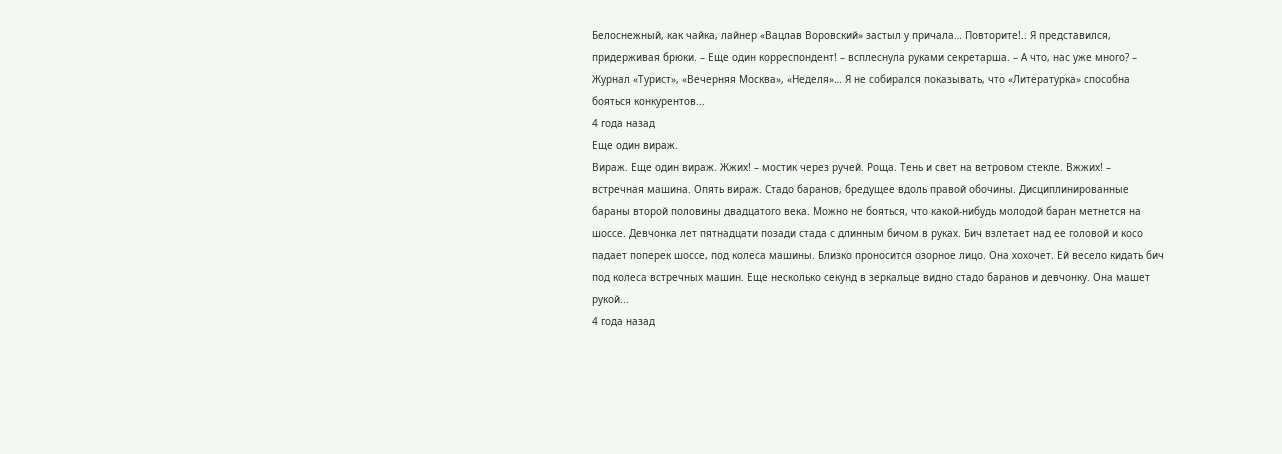Белоснежный, как чайка, лайнер «Вацлав Воровский» застыл у причала… Повторите!.. Я представился, придерживая брюки. – Еще один корреспондент! – всплеснула руками секретарша. – А что, нас уже много? – Журнал «Турист», «Вечерняя Москва», «Неделя»… Я не собирался показывать, что «Литературка» способна бояться конкурентов...
4 года назад
Еще один вираж.
Вираж. Еще один вираж. Жжих! – мостик через ручей. Роща. Тень и свет на ветровом стекле. Вжжих! – встречная машина. Опять вираж. Стадо баранов, бредущее вдоль правой обочины. Дисциплинированные бараны второй половины двадцатого века. Можно не бояться, что какой-нибудь молодой баран метнется на шоссе. Девчонка лет пятнадцати позади стада с длинным бичом в руках. Бич взлетает над ее головой и косо падает поперек шоссе, под колеса машины. Близко проносится озорное лицо. Она хохочет. Ей весело кидать бич под колеса встречных машин. Еще несколько секунд в зеркальце видно стадо баранов и девчонку. Она машет рукой...
4 года назад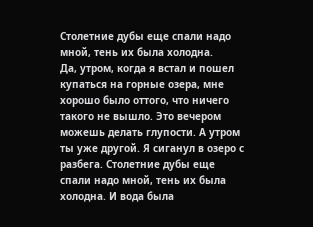Столетние дубы еще спали надо мной, тень их была холодна.
Да, утром, когда я встал и пошел купаться на горные озера, мне хорошо было оттого, что ничего такого не вышло. Это вечером можешь делать глупости. А утром ты уже другой. Я сиганул в озеро с разбега. Столетние дубы еще спали надо мной, тень их была холодна. И вода была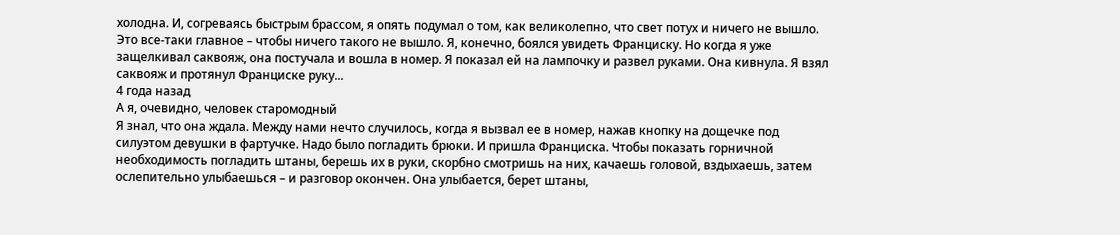холодна. И, согреваясь быстрым брассом, я опять подумал о том, как великолепно, что свет потух и ничего не вышло. Это все-таки главное – чтобы ничего такого не вышло. Я, конечно, боялся увидеть Франциску. Но когда я уже защелкивал саквояж, она постучала и вошла в номер. Я показал ей на лампочку и развел руками. Она кивнула. Я взял саквояж и протянул Франциске руку...
4 года назад
А я, очевидно, человек старомодный
Я знал, что она ждала. Между нами нечто случилось, когда я вызвал ее в номер, нажав кнопку на дощечке под силуэтом девушки в фартучке. Надо было погладить брюки. И пришла Франциска. Чтобы показать горничной необходимость погладить штаны, берешь их в руки, скорбно смотришь на них, качаешь головой, вздыхаешь, затем ослепительно улыбаешься – и разговор окончен. Она улыбается, берет штаны,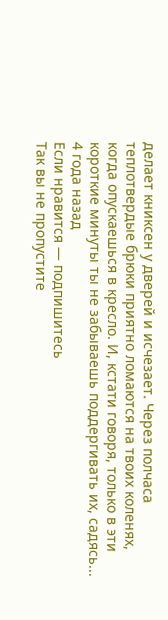делает книксен у дверей и исчезает. Через полчаса теплотвердые брюки приятно ломаются на твоих коленях, когда опускаешься в кресло. И, кстати говоря, только в эти короткие минуты ты не забываешь поддергивать их, садясь...
4 года назад
Если нравится — подпишитесь
Так вы не пропустите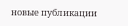новые публикации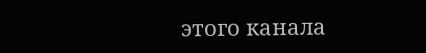этого канала